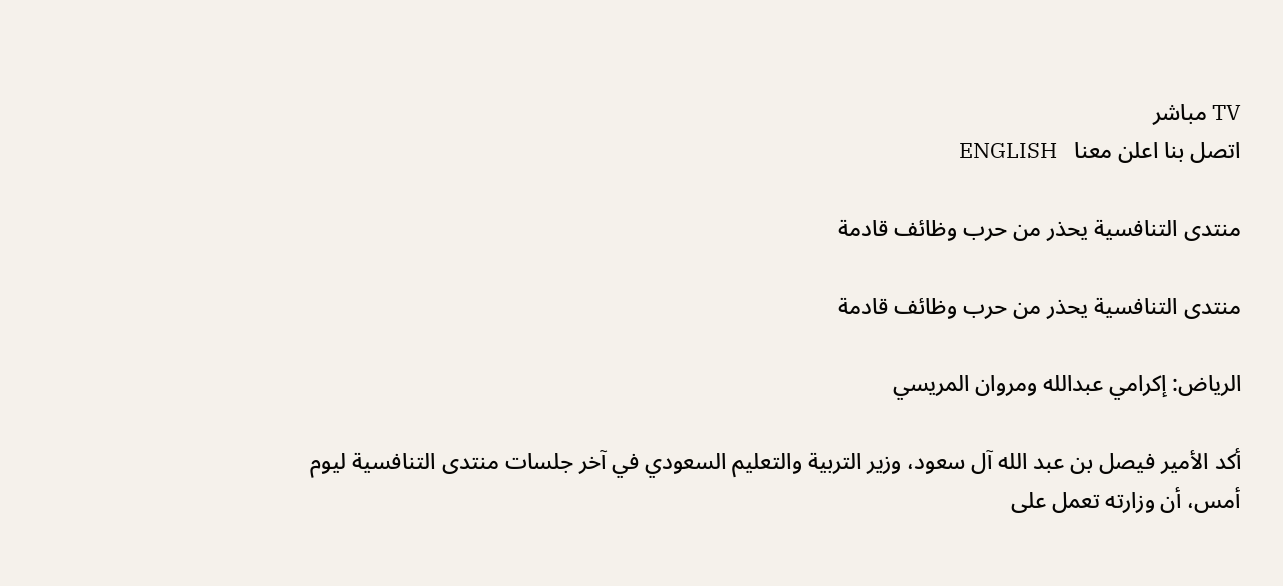TV مباشر
اتصل بنا اعلن معنا   ENGLISH

منتدى التنافسية يحذر من حرب وظائف قادمة

منتدى التنافسية يحذر من حرب وظائف قادمة

الرياض: إكرامي عبدالله ومروان المريسي

أكد الأمير فيصل بن عبد الله آل سعود، وزير التربية والتعليم السعودي في آخر جلسات منتدى التنافسية ليوم أمس، أن وزارته تعمل على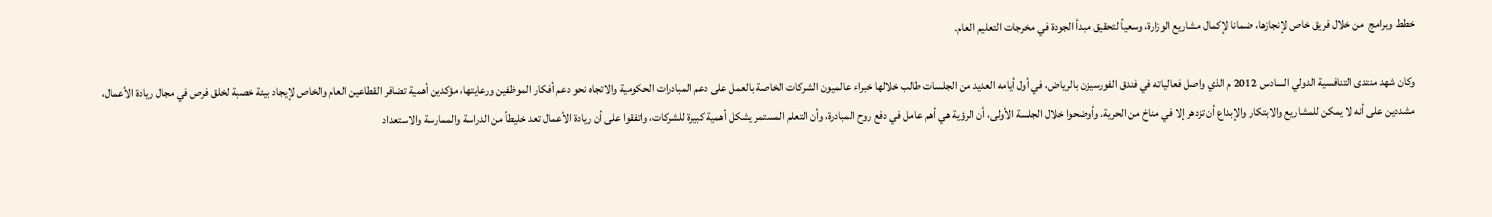خطط وبرامج  من خلال فريق خاص لإنجازها، ضمانا لإكمال مشاريع الوزارة، وسعياً لتحقيق مبدأ الجودة في مخرجات التعليم العام.

وكان شهد منتدى التنافسية الدولي السادس 2012 م الذي واصل فعالياته في فندق الفورسيزن بالرياض، في أول أيامه العديد من الجلسات طالب خلالها خبراء عالميون الشركات الخاصة بالعمل على دعم المبادرات الحكومية والاتجاه نحو دعم أفكار الموظفين ورعايتها، مؤكدين أهمية تضافر القطاعين العام والخاص لإيجاد بيئة خصبة لخلق فرص في مجال ريادة الأعمال، مشددين على أنه لا يمكن للمشاريع والابتكار والإبداع أن تزدهر إلا في مناخ من الحرية. وأوضحوا خلال الجلسة الأولى، أن الرؤية هي أهم عامل في دفع روح المبادرة، وأن التعلم المستمر يشكل أهمية كبيرة للشركات، واتفقوا على أن ريادة الأعمال تعد خليطاً من الدراسة والممارسة والاستعداد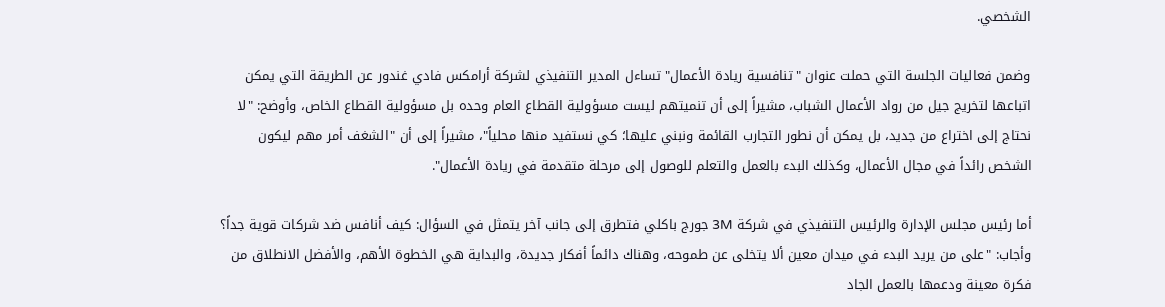الشخصي.

وضمن فعاليات الجلسة التي حملت عنوان "تنافسية ريادة الأعمال" تساءل المدير التنفيذي لشركة أرامكس فادي غندور عن الطريقة التي يمكن اتباعها لتخريج جيل من رواد الأعمال الشباب، مشيراً إلى أن تنميتهم ليست مسؤولية القطاع العام وحده بل مسؤولية القطاع الخاص، وأوضح: "لا نحتاج إلى اختراع من جديد، بل يمكن أن نطور التجارب القائمة ونبني عليها؛ كي نستفيد منها محلياً"، مشيراً إلى أن "الشغف أمر مهم ليكون الشخص رائداً في مجال الأعمال، وكذلك البدء بالعمل والتعلم للوصول إلى مرحلة متقدمة في ريادة الأعمال".

أما رئيس مجلس الإدارة والرئيس التنفيذي في شركة 3M جورج باكلي فتطرق إلى جانب آخر يتمثل في السؤال: كيف أنافس ضد شركات قوية جداً؟ وأجاب: "على من يريد البدء في ميدان معين ألا يتخلى عن طموحه، وهناك دائماً أفكار جديدة، والبداية هي الخطوة الأهم، والأفضل الانطلاق من فكرة معينة ودعمها بالعمل الجاد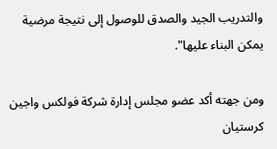والتدريب الجيد والصدق للوصول إلى نتيجة مرضية يمكن البناء عليها".

ومن جهته أكد عضو مجلس إدارة شركة فولكس واجين كرستيان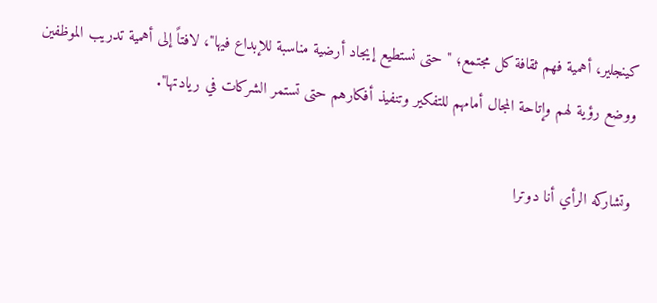كينجلير، أهمية فهم ثقافة كل مجتمع؛ "حتى نستطيع إيجاد أرضية مناسبة للإبداع فيها"، لافتاً إلى أهمية تدريب الموظفين ووضع رؤية لهم وإتاحة المجال أمامهم للتفكير وتنفيذ أفكارهم حتى تستمر الشركات في ريادتها".

وتشاركه الرأي أنا دوترا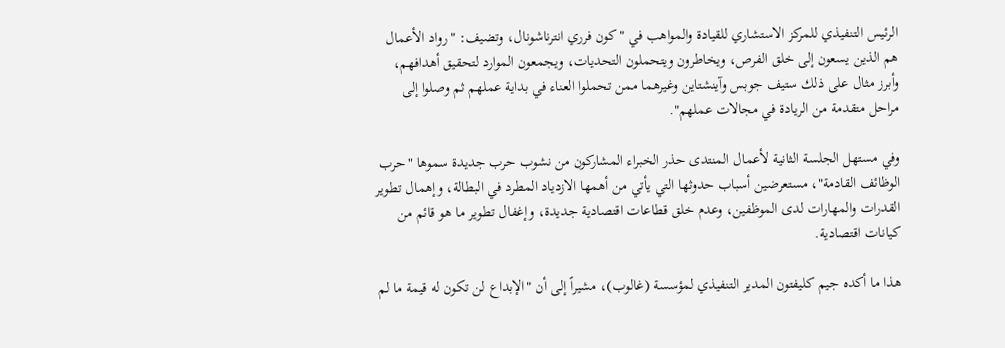الرئيس التنفيذي للمركز الاستشاري للقيادة والمواهب في "كون فرري انترناشونال، وتضيف: "رواد الأعمال هم الذين يسعون إلى خلق الفرص، ويخاطرون ويتحملون التحديات، ويجمعون الموارد لتحقيق أهدافهم، وأبرز مثال على ذلك ستيف جوبس وآينشتاين وغيرهما ممن تحملوا العناء في بداية عملهم ثم وصلوا إلى مراحل متقدمة من الريادة في مجالات عملهم".

وفي مستهل الجلسة الثانية لأعمال المنتدى حذر الخبراء المشاركون من نشوب حرب جديدة سموها "حرب الوظائف القادمة"، مستعرضين أسباب حدوثها التي يأتي من أهمها الازدياد المطرد في البطالة، وإهمال تطوير القدرات والمهارات لدى الموظفين، وعدم خلق قطاعات اقتصادية جديدة، وإغفال تطوير ما هو قائم من كيانات اقتصادية.

هذا ما أكده جيم كليفتون المدير التنفيذي لمؤسسة (غالوب)، مشيراً إلى أن "الإبداع لن تكون له قيمة ما لم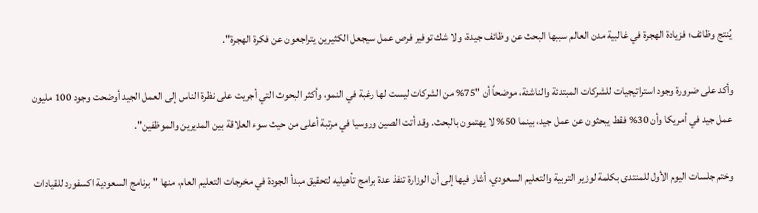يُنتج وظائف؛ فزيادة الهجرة في غالبية مدن العالم سببها البحث عن وظائف جيدة، ولا شك توفير فرص عمل سيجعل الكثيرين يتراجعون عن فكرة الهجرة".

وأكد على ضرورة وجود استراتيجيات للشركات المبتدئة والناشئة، موضحاً أن "75% من الشركات ليست لها رغبة في النمو، وأكثر البحوث التي أجريت على نظرة الناس إلى العمل الجيد أوضحت وجود 100 مليون عمل جيد في أمريكا وأن 30% فقط يبحثون عن عمل جيد، بينما 50% لا يهتمون بالبحث. وقد أتت الصين وروسيا في مرتبة أعلى من حيث سوء العلاقة بين المديرين والموظفين".

وختم جلسات اليوم الأول للمنتدى بكلمة لوزير التربية والتعليم السعودي، أشار فيها إلى أن الوزارة تنفذ عدة برامج تأهيليه لتحقيق مبدأ الجودة في مخرجات التعليم العام، منها "برنامج السعودية اكسفورد للقيادات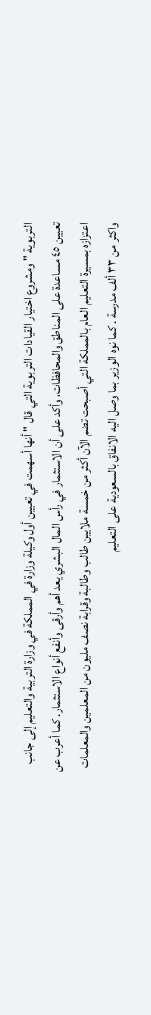التربوية " ومشروع اختيار القيادات التربوية التي قال " أنها أسهمت في تعيين أول وكيلة وزارة في المملكة في وزارة التربية والتعليم إلى جانب تعيين ٤٥ مساعدة على المناطق والمحافظات، وأكد على أن الاستثمار في رأس المال البشري يعد أهم وأرقى وأنفع أنواع الاستثمار. كما أعرب عن اعتزازه بمسيرة التعليم العام بالمملكة التي أصبحت تضم الآن أكثر من خمسة ملايين طالب وطالبة وقرابة نصف مليون من المعلمين والمعلمات واكثر من ٣٣ ألف مدرسة . كما نوه الوزير بما وصل اليه الانفاق بالسعودية على التعليم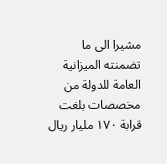مشيرا الى ما تضمنته الميزانية العامة للدولة من مخصصات بلغت قرابة ١٧٠ مليار ريال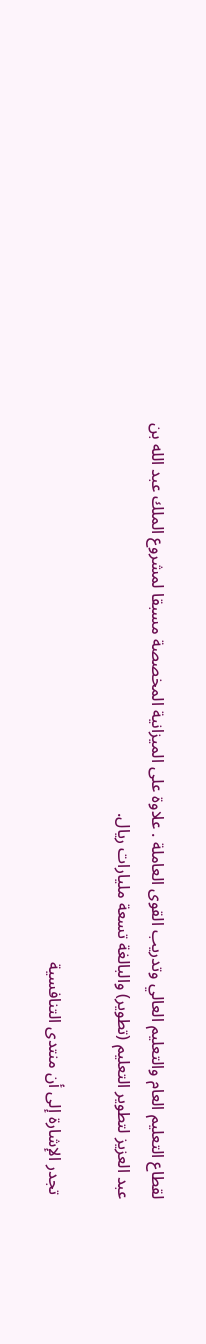لقطاع التعليم العام والتعليم العالي وتدريب القوى العاملة . علاوة على الميزانية المخصصة مسبقا لمشروع الملك عبد الله بن عبد العزيز لتطوير التعليم (تطوير) والبالغة تسعة مليارات ريال.

 تجدر الإشارة إلى أن منتدى التنافسية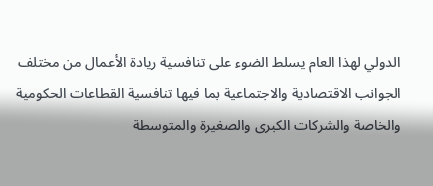الدولي لهذا العام يسلط الضوء على تنافسية ريادة الأعمال من مختلف الجوانب الاقتصادية والاجتماعية بما فيها تنافسية القطاعات الحكومية والخاصة والشركات الكبرى والصغيرة والمتوسطة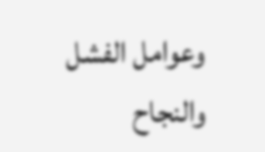وعوامل الفشل والنجاح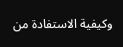وكيفية الاستفادة من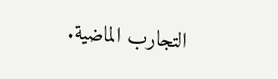التجارب الماضية.